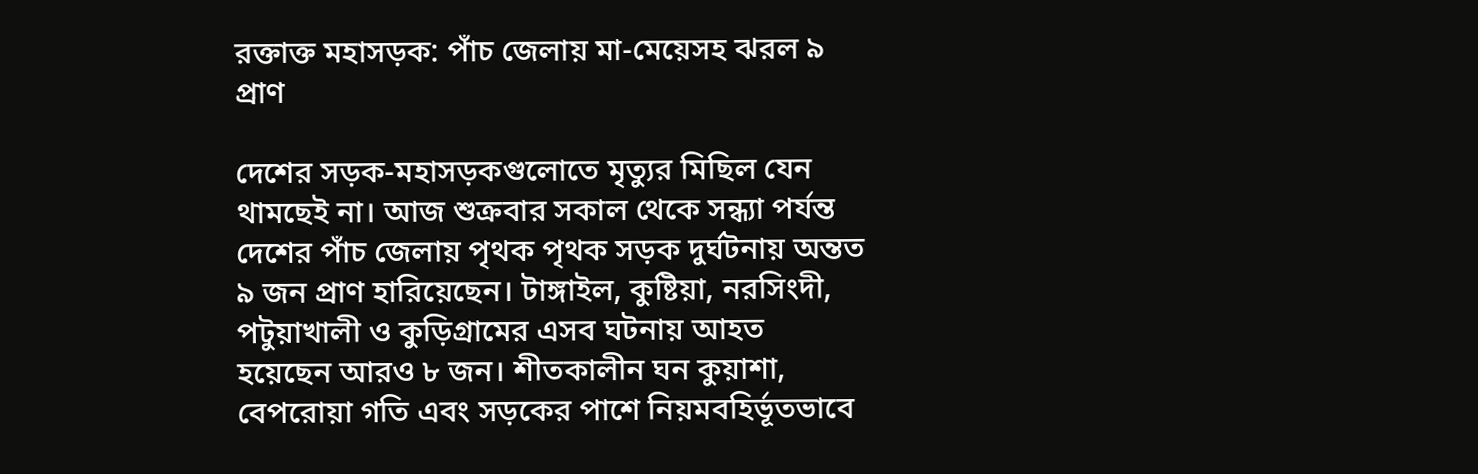রক্তাক্ত মহাসড়ক: পাঁচ জেলায় মা-মেয়েসহ ঝরল ৯ প্রাণ

দেশের সড়ক-মহাসড়কগুলোতে মৃত্যুর মিছিল যেন থামছেই না। আজ শুক্রবার সকাল থেকে সন্ধ্যা পর্যন্ত দেশের পাঁচ জেলায় পৃথক পৃথক সড়ক দুর্ঘটনায় অন্তত ৯ জন প্রাণ হারিয়েছেন। টাঙ্গাইল, কুষ্টিয়া, নরসিংদী, পটুয়াখালী ও কুড়িগ্রামের এসব ঘটনায় আহত হয়েছেন আরও ৮ জন। শীতকালীন ঘন কুয়াশা, বেপরোয়া গতি এবং সড়কের পাশে নিয়মবহির্ভূতভাবে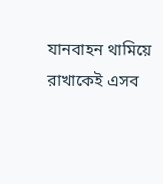যানবাহন থামিয়ে রাখাকেই এসব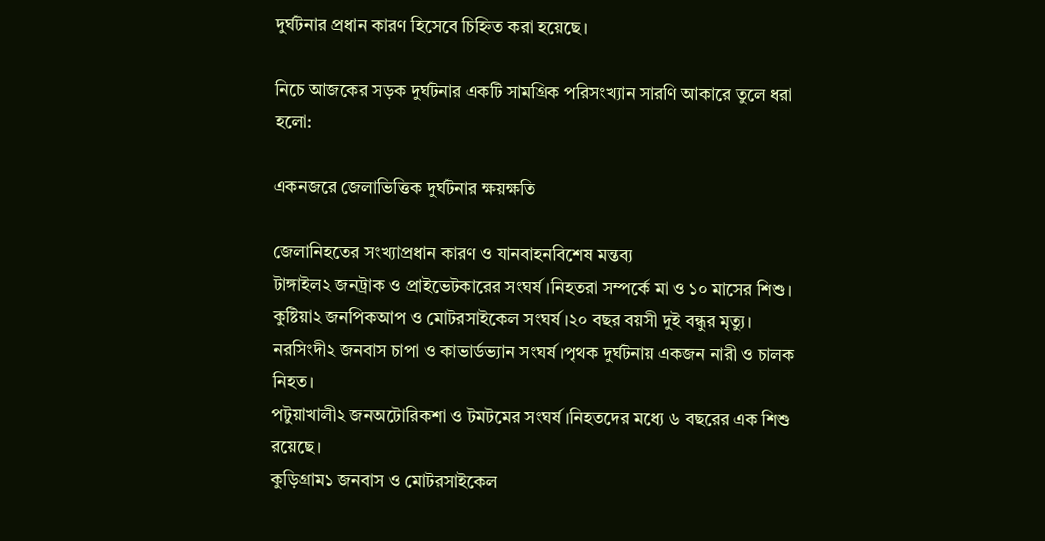দুর্ঘটনার প্রধান কারণ হিসেবে চিহ্নিত করা হয়েছে।

নিচে আজকের সড়ক দুর্ঘটনার একটি সামগ্রিক পরিসংখ্যান সারণি আকারে তুলে ধরা হলো:

একনজরে জেলাভিত্তিক দুর্ঘটনার ক্ষয়ক্ষতি

জেলানিহতের সংখ্যাপ্রধান কারণ ও যানবাহনবিশেষ মন্তব্য
টাঙ্গাইল২ জনট্রাক ও প্রাইভেটকারের সংঘর্ষ।নিহতরা সম্পর্কে মা ও ১০ মাসের শিশু।
কুষ্টিয়া২ জনপিকআপ ও মোটরসাইকেল সংঘর্ষ।২০ বছর বয়সী দুই বন্ধুর মৃত্যু।
নরসিংদী২ জনবাস চাপা ও কাভার্ডভ্যান সংঘর্ষ।পৃথক দুর্ঘটনায় একজন নারী ও চালক নিহত।
পটুয়াখালী২ জনঅটোরিকশা ও টমটমের সংঘর্ষ।নিহতদের মধ্যে ৬ বছরের এক শিশু রয়েছে।
কুড়িগ্রাম১ জনবাস ও মোটরসাইকেল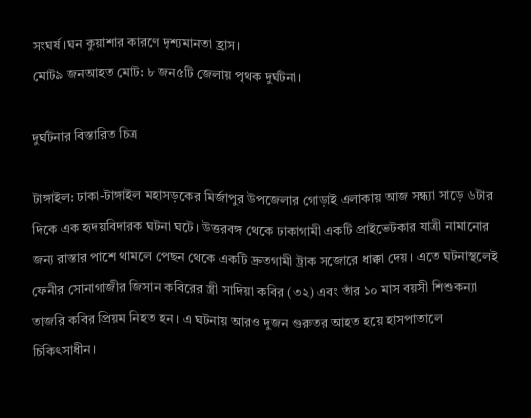সংঘর্ষ।ঘন কুয়াশার কারণে দৃশ্যমানতা হ্রাস।
মোট৯ জনআহত মোট: ৮ জন৫টি জেলায় পৃথক দুর্ঘটনা।

দুর্ঘটনার বিস্তারিত চিত্র

টাঙ্গাইল: ঢাকা-টাঙ্গাইল মহাসড়কের মির্জাপুর উপজেলার গোড়াই এলাকায় আজ সন্ধ্যা সাড়ে ৬টার দিকে এক হৃদয়বিদারক ঘটনা ঘটে। উত্তরবঙ্গ থেকে ঢাকাগামী একটি প্রাইভেটকার যাত্রী নামানোর জন্য রাস্তার পাশে থামলে পেছন থেকে একটি দ্রুতগামী ট্রাক সজোরে ধাক্কা দেয়। এতে ঘটনাস্থলেই ফেনীর সোনাগাজীর জিসান কবিরের স্ত্রী সাদিয়া কবির (৩২) এবং তাঁর ১০ মাস বয়সী শিশুকন্যা তাজরি কবির প্রিয়ম নিহত হন। এ ঘটনায় আরও দুজন গুরুতর আহত হয়ে হাসপাতালে চিকিৎসাধীন।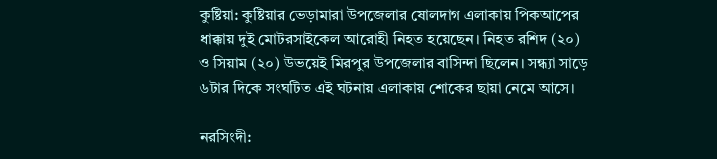কুষ্টিয়া: কুষ্টিয়ার ভেড়ামারা উপজেলার ষোলদাগ এলাকায় পিকআপের ধাক্কায় দুই মোটরসাইকেল আরোহী নিহত হয়েছেন। নিহত রশিদ (২০) ও সিয়াম (২০) উভয়েই মিরপুর উপজেলার বাসিন্দা ছিলেন। সন্ধ্যা সাড়ে ৬টার দিকে সংঘটিত এই ঘটনায় এলাকায় শোকের ছায়া নেমে আসে।

নরসিংদী: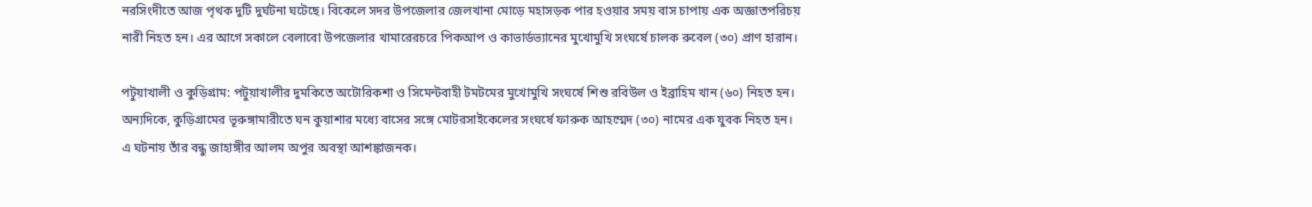নরসিংদীতে আজ পৃথক দুটি দুর্ঘটনা ঘটেছে। বিকেলে সদর উপজেলার জেলখানা মোড়ে মহাসড়ক পার হওয়ার সময় বাস চাপায় এক অজ্ঞাতপরিচয় নারী নিহত হন। এর আগে সকালে বেলাবো উপজেলার খামারেরচরে পিকআপ ও কাভার্ডভ্যানের মুখোমুখি সংঘর্ষে চালক রুবেল (৩০) প্রাণ হারান।

পটুয়াখালী ও কুড়িগ্রাম: পটুয়াখালীর দুমকিতে অটোরিকশা ও সিমেন্টবাহী টমটমের মুখোমুখি সংঘর্ষে শিশু রবিউল ও ইব্রাহিম খান (৬০) নিহত হন। অন্যদিকে, কুড়িগ্রামের ভূরুঙ্গামারীতে ঘন কুয়াশার মধ্যে বাসের সঙ্গে মোটরসাইকেলের সংঘর্ষে ফারুক আহম্মেদ (৩০) নামের এক যুবক নিহত হন। এ ঘটনায় তাঁর বন্ধু জাহাঙ্গীর আলম অপুর অবস্থা আশঙ্কাজনক।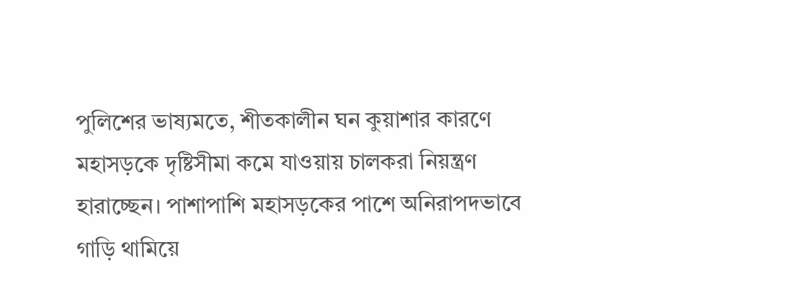পুলিশের ভাষ্যমতে, শীতকালীন ঘন কুয়াশার কারণে মহাসড়কে দৃষ্টিসীমা কমে যাওয়ায় চালকরা নিয়ন্ত্রণ হারাচ্ছেন। পাশাপাশি মহাসড়কের পাশে অনিরাপদভাবে গাড়ি থামিয়ে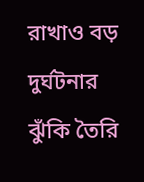রাখাও বড় দুর্ঘটনার ঝুঁকি তৈরি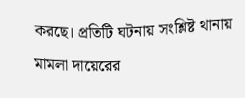করছে। প্রতিটি ঘটনায় সংশ্লিষ্ট থানায় মামলা দায়েরের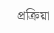প্রক্রিয়া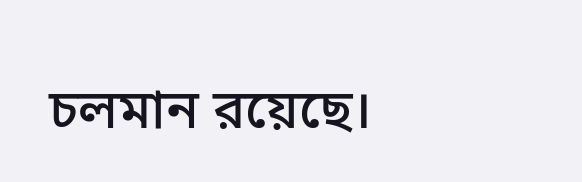চলমান রয়েছে।